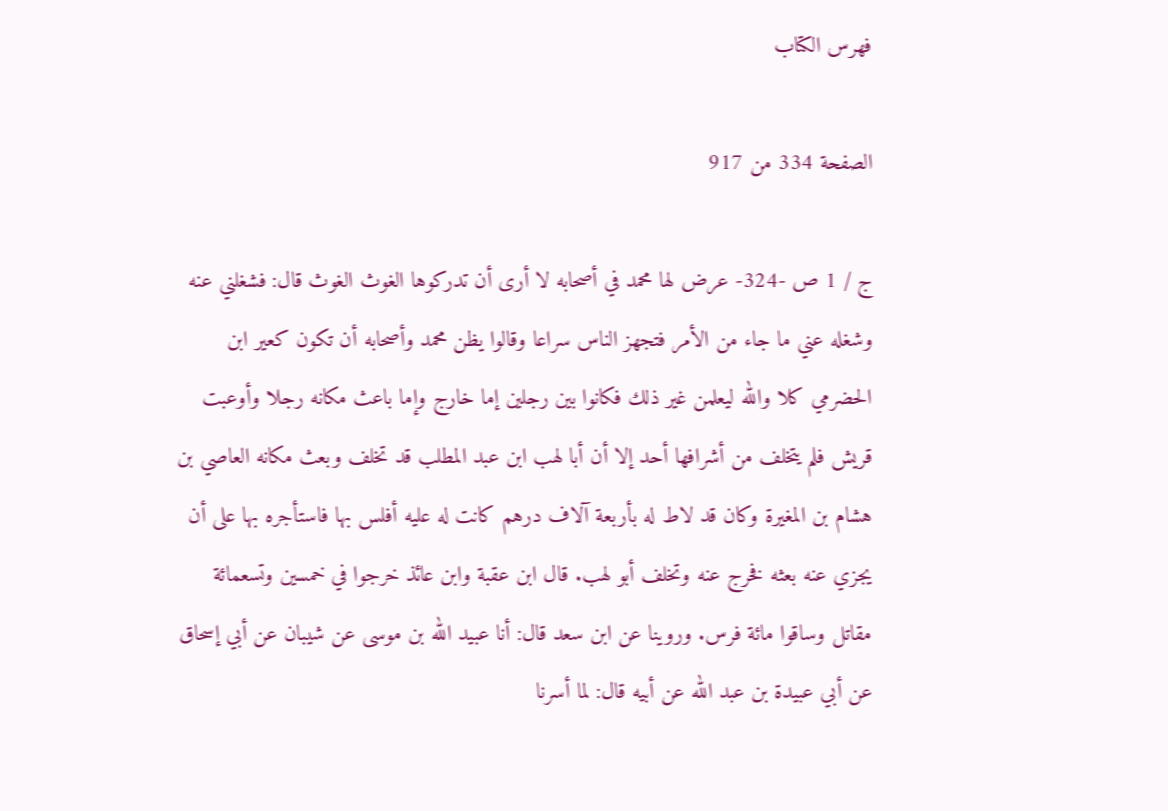فهرس الكتاب

الصفحة 334 من 917

ج / 1 ص -324- عرض لها محمد في أصحابه لا أرى أن تدركوها الغوث الغوث قال: فشغلني عنه وشغله عني ما جاء من الأمر فتجهز الناس سراعا وقالوا يظن محمد وأصحابه أن تكون كعير ابن الحضرمي كلا والله ليعلمن غير ذلك فكانوا بين رجلين إما خارج وإما باعث مكانه رجلا وأوعبت قريش فلم يتخلف من أشرافها أحد إلا أن أبا لهب ابن عبد المطلب قد تخلف وبعث مكانه العاصي بن هشام بن المغيرة وكان قد لاط له بأربعة آلاف درهم كانت له عليه أفلس بها فاستأجره بها على أن يجزي عنه بعثه فخرج عنه وتخلف أبو لهب. قال ابن عقبة وابن عائذ خرجوا في خمسين وتسعمائة مقاتل وساقوا مائة فرس. وروينا عن ابن سعد قال: أنا عبيد الله بن موسى عن شيبان عن أبي إسحاق عن أبي عبيدة بن عبد الله عن أبيه قال: لما أسرنا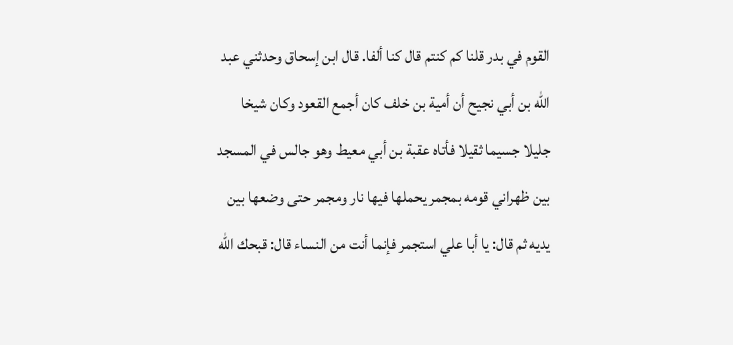القوم في بدر قلنا كم كنتم قال كنا ألفا. قال ابن إسحاق وحدثني عبد الله بن أبي نجيح أن أمية بن خلف كان أجمع القعود وكان شيخا جليلا جسيما ثقيلا فأتاه عقبة بن أبي معيط وهو جالس في المسجد بين ظهراني قومه بمجمر يحملها فيها نار ومجمر حتى وضعها بين يديه ثم قال: يا أبا علي استجمر فإنما أنت من النساء قال: قبحك الله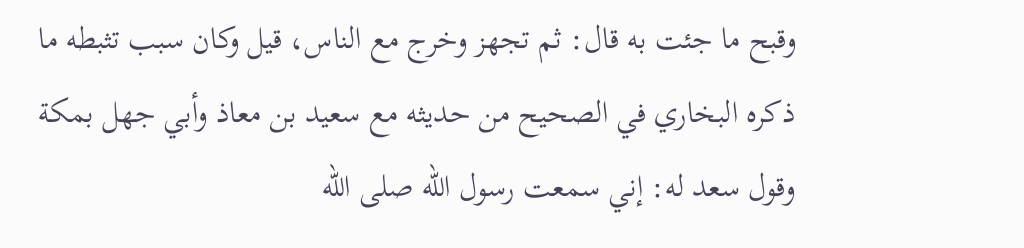وقبح ما جئت به قال: ثم تجهز وخرج مع الناس، قيل وكان سبب تثبطه ما ذكره البخاري في الصحيح من حديثه مع سعيد بن معاذ وأبي جهل بمكة وقول سعد له: إني سمعت رسول الله صلى الله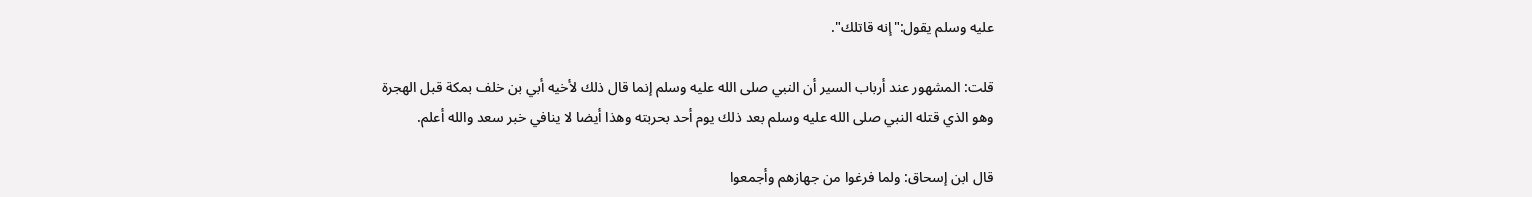عليه وسلم يقول:"إنه قاتلك".

قلت: المشهور عند أرباب السير أن النبي صلى الله عليه وسلم إنما قال ذلك لأخيه أبي بن خلف بمكة قبل الهجرة وهو الذي قتله النبي صلى الله عليه وسلم بعد ذلك يوم أحد بحربته وهذا أيضا لا ينافي خبر سعد والله أعلم.

قال ابن إسحاق: ولما فرغوا من جهازهم وأجمعوا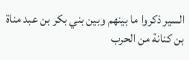السير ذكروا ما بينهم وبين بني بكر بن عبد مناة بن كنانة من الحرب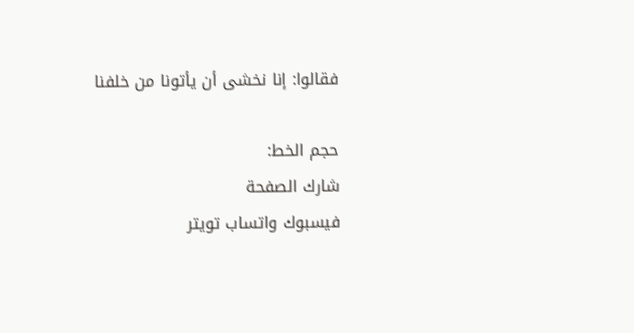فقالوا: إنا نخشى أن يأتونا من خلفنا

حجم الخط:
شارك الصفحة
فيسبوك واتساب تويتر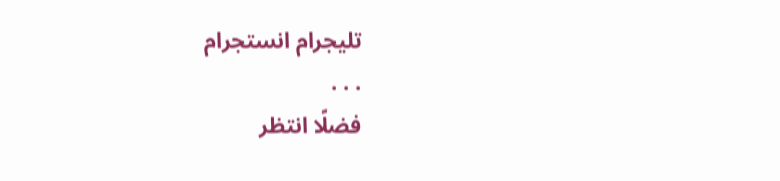تليجرام انستجرام
. . .
فضلًا انتظر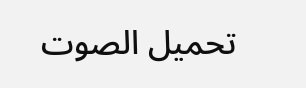تحميل الصوت